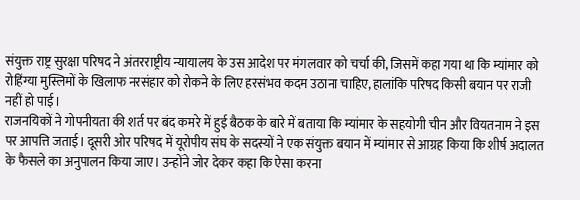संयुक्त राष्ट्र सुरक्षा परिषद ने अंतरराष्ट्रीय न्यायालय के उस आदेश पर मंगलवार को चर्चा की, जिसमें कहा गया था कि म्यांमार को रोहिंग्या मुस्लिमों के खिलाफ नरसंहार को रोकने के लिए हरसंभव कदम उठाना चाहिए, हालांकि परिषद किसी बयान पर राजी नहीं हो पाई।
राजनयिकों ने गोपनीयता की शर्त पर बंद कमरे में हुई बैठक के बारे में बताया कि म्यांमार के सहयोगी चीन और वियतनाम ने इस पर आपत्ति जताई। दूसरी ओर परिषद में यूरोपीय संघ के सदस्यों ने एक संयुक्त बयान में म्यांमार से आग्रह किया कि शीर्ष अदालत के फैसले का अनुपालन किया जाए। उन्होंने जोर देकर कहा कि ऐसा करना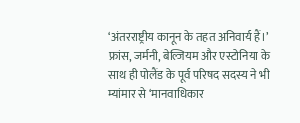‘अंतरराष्ट्रीय कानून के तहत अनिवार्य हैं।’
फ्रांस, जर्मनी, बेल्जियम और एस्टोनिया के साथ ही पोलैंड के पूर्व परिषद सदस्य ने भी म्यांमार से ‘मानवाधिकार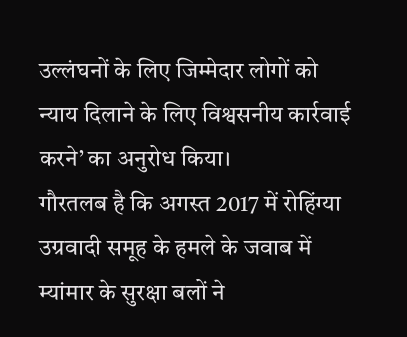उल्लंघनों के लिए जिम्मेदार लोगों को न्याय दिलाने के लिए विश्वसनीय कार्रवाई करने’ का अनुरोध किया।
गौरतलब है कि अगस्त 2017 में रोहिंग्या उग्रवादी समूह के हमले के जवाब में म्यांमार के सुरक्षा बलों ने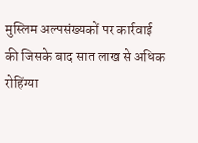मुस्लिम अल्पसंख्यकों पर कार्रवाई की जिसके बाद सात लाख से अधिक रोहिंग्या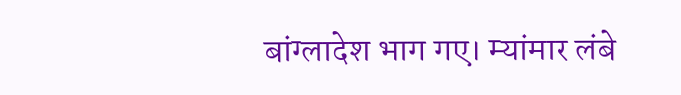बांग्लादेश भाग गए। म्यांमार लंबे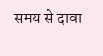समय से दावा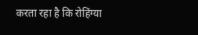करता रहा है कि रोहिंग्या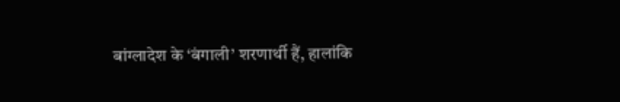बांग्लादेश के ‘बंगाली’ शरणार्थी हैं, हालांकि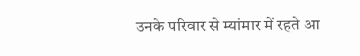उनके परिवार से म्यांमार में रहते आ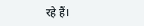रहे हैं।